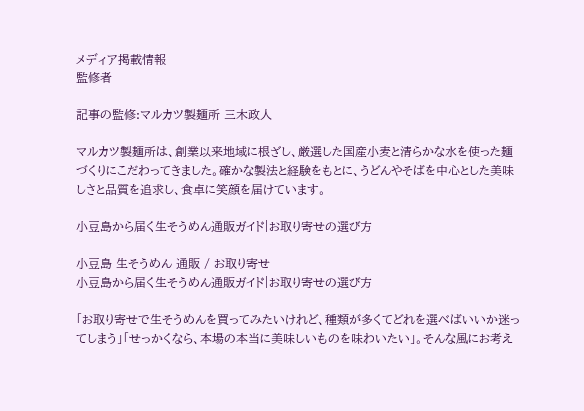メディア掲載情報
監修者

記事の監修:マルカツ製麺所 三木政人

マルカツ製麺所は、創業以来地域に根ざし、厳選した国産小麦と清らかな水を使った麺づくりにこだわってきました。確かな製法と経験をもとに、うどんやそばを中心とした美味しさと品質を追求し、食卓に笑顔を届けています。

小豆島から届く生そうめん通販ガイド|お取り寄せの選び方

小豆島 生そうめん 通販 / お取り寄せ
小豆島から届く生そうめん通販ガイド|お取り寄せの選び方

「お取り寄せで生そうめんを買ってみたいけれど、種類が多くてどれを選べばいいか迷ってしまう」「せっかくなら、本場の本当に美味しいものを味わいたい」。そんな風にお考え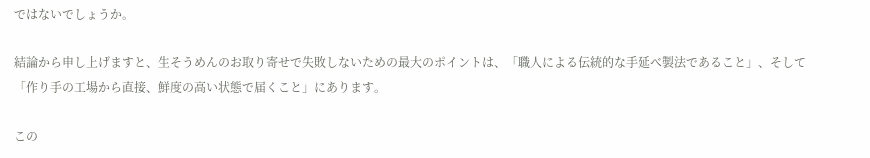ではないでしょうか。

結論から申し上げますと、生そうめんのお取り寄せで失敗しないための最大のポイントは、「職人による伝統的な手延べ製法であること」、そして「作り手の工場から直接、鮮度の高い状態で届くこと」にあります。

この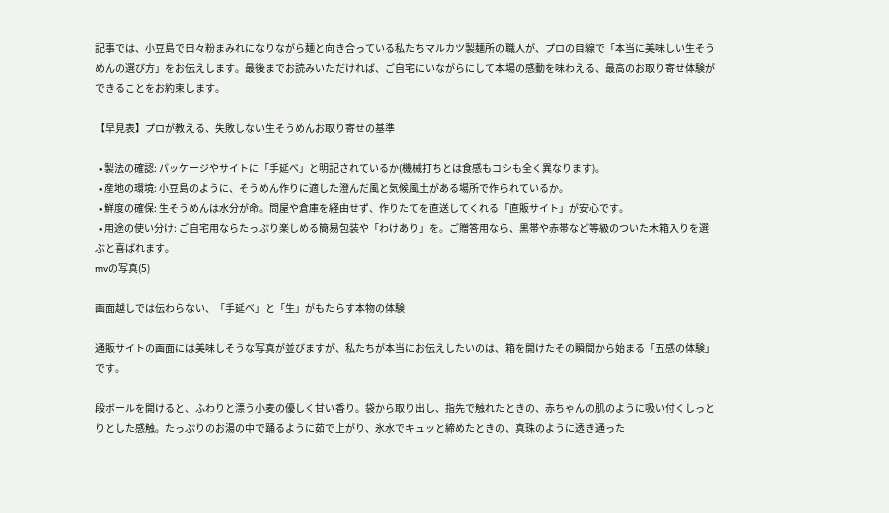記事では、小豆島で日々粉まみれになりながら麺と向き合っている私たちマルカツ製麺所の職人が、プロの目線で「本当に美味しい生そうめんの選び方」をお伝えします。最後までお読みいただければ、ご自宅にいながらにして本場の感動を味わえる、最高のお取り寄せ体験ができることをお約束します。

【早見表】プロが教える、失敗しない生そうめんお取り寄せの基準

  • 製法の確認: パッケージやサイトに「手延べ」と明記されているか(機械打ちとは食感もコシも全く異なります)。
  • 産地の環境: 小豆島のように、そうめん作りに適した澄んだ風と気候風土がある場所で作られているか。
  • 鮮度の確保: 生そうめんは水分が命。問屋や倉庫を経由せず、作りたてを直送してくれる「直販サイト」が安心です。
  • 用途の使い分け: ご自宅用ならたっぷり楽しめる簡易包装や「わけあり」を。ご贈答用なら、黒帯や赤帯など等級のついた木箱入りを選ぶと喜ばれます。
mvの写真(5)

画面越しでは伝わらない、「手延べ」と「生」がもたらす本物の体験

通販サイトの画面には美味しそうな写真が並びますが、私たちが本当にお伝えしたいのは、箱を開けたその瞬間から始まる「五感の体験」です。

段ボールを開けると、ふわりと漂う小麦の優しく甘い香り。袋から取り出し、指先で触れたときの、赤ちゃんの肌のように吸い付くしっとりとした感触。たっぷりのお湯の中で踊るように茹で上がり、氷水でキュッと締めたときの、真珠のように透き通った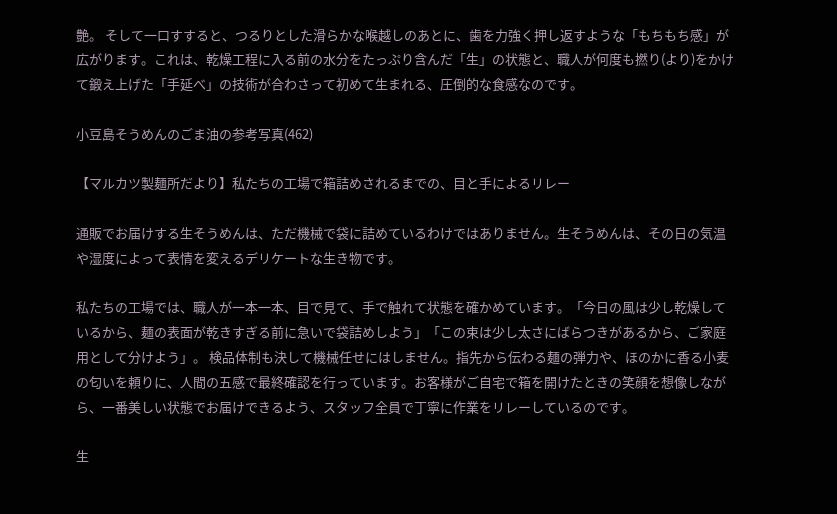艶。 そして一口すすると、つるりとした滑らかな喉越しのあとに、歯を力強く押し返すような「もちもち感」が広がります。これは、乾燥工程に入る前の水分をたっぷり含んだ「生」の状態と、職人が何度も撚り(より)をかけて鍛え上げた「手延べ」の技術が合わさって初めて生まれる、圧倒的な食感なのです。

小豆島そうめんのごま油の参考写真(462)

【マルカツ製麺所だより】私たちの工場で箱詰めされるまでの、目と手によるリレー

通販でお届けする生そうめんは、ただ機械で袋に詰めているわけではありません。生そうめんは、その日の気温や湿度によって表情を変えるデリケートな生き物です。

私たちの工場では、職人が一本一本、目で見て、手で触れて状態を確かめています。「今日の風は少し乾燥しているから、麺の表面が乾きすぎる前に急いで袋詰めしよう」「この束は少し太さにばらつきがあるから、ご家庭用として分けよう」。 検品体制も決して機械任せにはしません。指先から伝わる麺の弾力や、ほのかに香る小麦の匂いを頼りに、人間の五感で最終確認を行っています。お客様がご自宅で箱を開けたときの笑顔を想像しながら、一番美しい状態でお届けできるよう、スタッフ全員で丁寧に作業をリレーしているのです。

生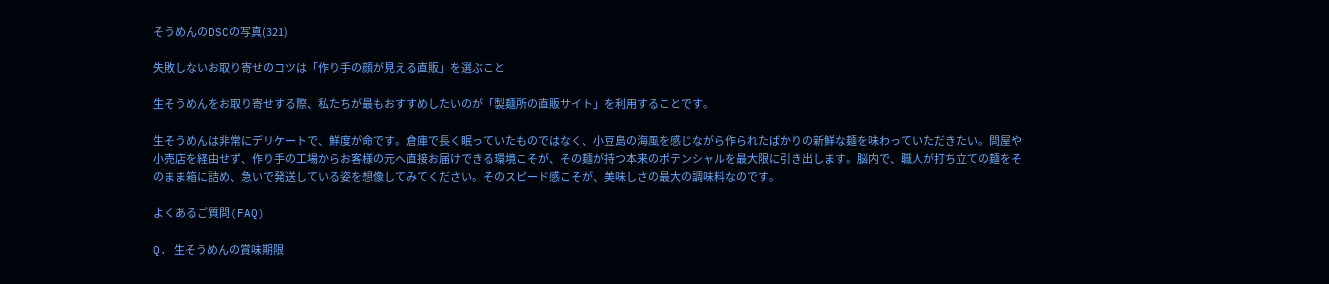そうめんのDSCの写真(321)

失敗しないお取り寄せのコツは「作り手の顔が見える直販」を選ぶこと

生そうめんをお取り寄せする際、私たちが最もおすすめしたいのが「製麺所の直販サイト」を利用することです。

生そうめんは非常にデリケートで、鮮度が命です。倉庫で長く眠っていたものではなく、小豆島の海風を感じながら作られたばかりの新鮮な麺を味わっていただきたい。問屋や小売店を経由せず、作り手の工場からお客様の元へ直接お届けできる環境こそが、その麺が持つ本来のポテンシャルを最大限に引き出します。脳内で、職人が打ち立ての麺をそのまま箱に詰め、急いで発送している姿を想像してみてください。そのスピード感こそが、美味しさの最大の調味料なのです。

よくあるご質問(FAQ)

Q. 生そうめんの賞味期限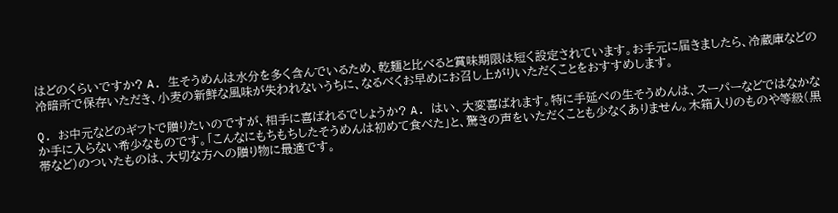はどのくらいですか? A. 生そうめんは水分を多く含んでいるため、乾麺と比べると賞味期限は短く設定されています。お手元に届きましたら、冷蔵庫などの冷暗所で保存いただき、小麦の新鮮な風味が失われないうちに、なるべくお早めにお召し上がりいただくことをおすすめします。

Q. お中元などのギフトで贈りたいのですが、相手に喜ばれるでしょうか? A. はい、大変喜ばれます。特に手延べの生そうめんは、スーパーなどではなかなか手に入らない希少なものです。「こんなにもちもちしたそうめんは初めて食べた」と、驚きの声をいただくことも少なくありません。木箱入りのものや等級(黒帯など)のついたものは、大切な方への贈り物に最適です。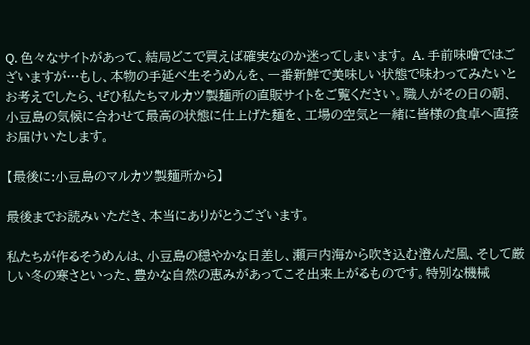Q. 色々なサイトがあって、結局どこで買えば確実なのか迷ってしまいます。 A. 手前味噌ではございますが…もし、本物の手延べ生そうめんを、一番新鮮で美味しい状態で味わってみたいとお考えでしたら、ぜひ私たちマルカツ製麺所の直販サイトをご覧ください。職人がその日の朝、小豆島の気候に合わせて最高の状態に仕上げた麺を、工場の空気と一緒に皆様の食卓へ直接お届けいたします。

【最後に:小豆島のマルカツ製麺所から】

最後までお読みいただき、本当にありがとうございます。

私たちが作るそうめんは、小豆島の穏やかな日差し、瀬戸内海から吹き込む澄んだ風、そして厳しい冬の寒さといった、豊かな自然の恵みがあってこそ出来上がるものです。特別な機械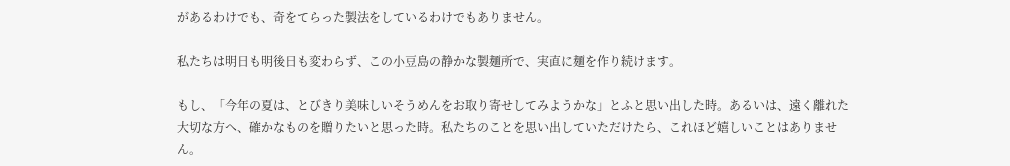があるわけでも、奇をてらった製法をしているわけでもありません。

私たちは明日も明後日も変わらず、この小豆島の静かな製麺所で、実直に麺を作り続けます。

もし、「今年の夏は、とびきり美味しいそうめんをお取り寄せしてみようかな」とふと思い出した時。あるいは、遠く離れた大切な方へ、確かなものを贈りたいと思った時。私たちのことを思い出していただけたら、これほど嬉しいことはありません。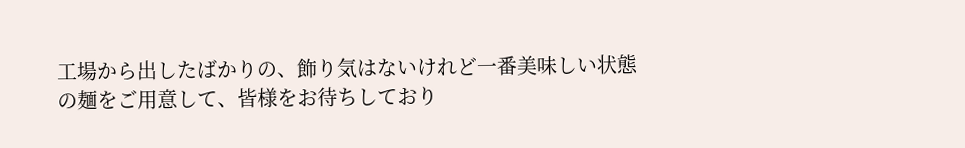工場から出したばかりの、飾り気はないけれど一番美味しい状態の麺をご用意して、皆様をお待ちしており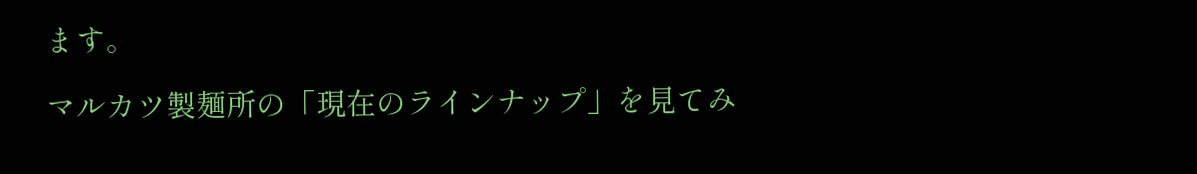ます。

マルカツ製麺所の「現在のラインナップ」を見てみ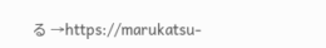る →https://marukatsu-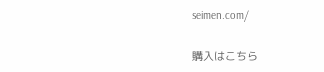seimen.com/

購入はこちら